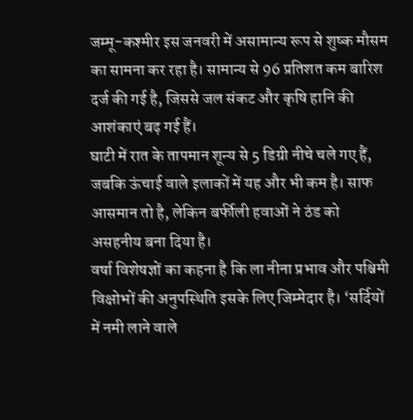जम्मू-कश्मीर इस जनवरी में असामान्य रूप से शुष्क मौसम का सामना कर रहा है। सामान्य से 96 प्रतिशत कम बारिश दर्ज की गई है, जिससे जल संकट और कृषि हानि की आशंकाएं बढ़ गई हैं।
घाटी में रात के तापमान शून्य से 5 डिग्री नीचे चले गए हैं, जबकि ऊंचाई वाले इलाकों में यह और भी कम है। साफ आसमान तो है, लेकिन बर्फीली हवाओं ने ठंड को असहनीय बना दिया है।
वर्षा विशेषज्ञों का कहना है कि ला नीना प्रभाव और पश्चिमी विक्षोभों की अनुपस्थिति इसके लिए जिम्मेदार है। ‘सर्दियों में नमी लाने वाले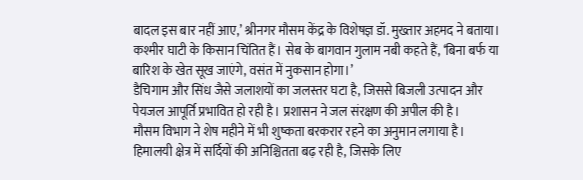बादल इस बार नहीं आए,’ श्रीनगर मौसम केंद्र के विशेषज्ञ डॉ. मुख्तार अहमद ने बताया।
कश्मीर घाटी के किसान चिंतित हैं। सेब के बागवान गुलाम नबी कहते हैं, ‘बिना बर्फ या बारिश के खेत सूख जाएंगे, वसंत में नुकसान होगा।’
डैचिगाम और सिंध जैसे जलाशयों का जलस्तर घटा है, जिससे बिजली उत्पादन और पेयजल आपूर्ति प्रभावित हो रही है। प्रशासन ने जल संरक्षण की अपील की है।
मौसम विभाग ने शेष महीने में भी शुष्कता बरकरार रहने का अनुमान लगाया है। हिमालयी क्षेत्र में सर्दियों की अनिश्चितता बढ़ रही है, जिसके लिए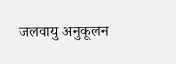जलवायु अनुकूलन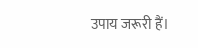उपाय जरूरी हैं।